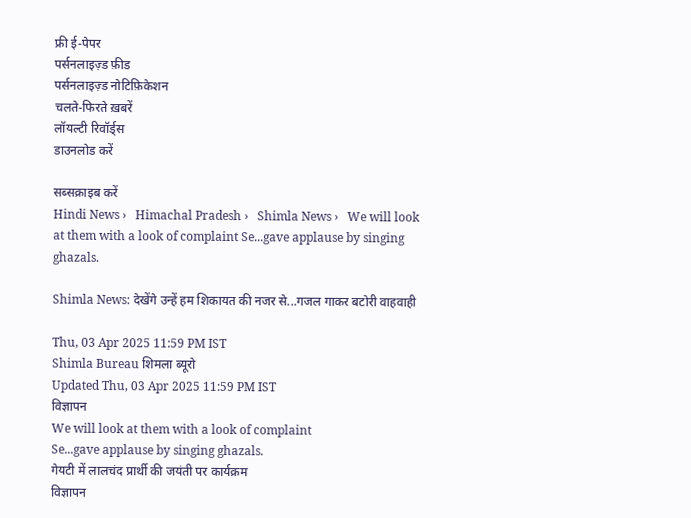फ्री ई-पेपर
पर्सनलाइज़्ड फ़ीड
पर्सनलाइज़्ड नोटिफ़िकेशन
चलते-फिरते ख़बरें
लॉयल्टी रिवॉर्ड्स
डाउनलोड करें

सब्सक्राइब करें
Hindi News ›   Himachal Pradesh ›   Shimla News ›   We will look at them with a look of complaint Se...gave applause by singing ghazals.

Shimla News: देखेंगे उन्हें हम शिकायत की नजर से...गजल गाकर बटोरी वाहवाही

Thu, 03 Apr 2025 11:59 PM IST
Shimla Bureau शिमला ब्यूरो
Updated Thu, 03 Apr 2025 11:59 PM IST
विज्ञापन
We will look at them with a look of complaint
Se...gave applause by singing ghazals.
गेयटी में लालचंद प्रार्थी की जयंती पर कार्यक्रम
विज्ञापन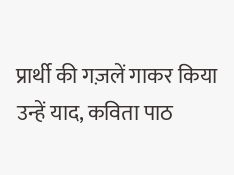प्रार्थी की गज़लें गाकर किया उन्हें याद, कविता पाठ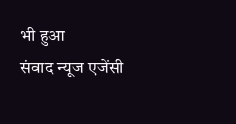भी हुआ
संवाद न्यूज एजेंसी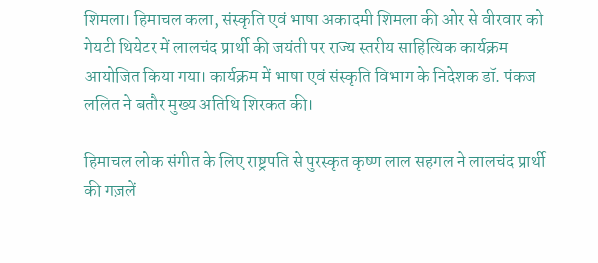शिमला। हिमाचल कला, संस्कृति एवं भाषा अकादमी शिमला की ओर से वीरवार को गेयटी थियेटर में लालचंद प्रार्थी की जयंती पर राज्य स्तरीय साहित्यिक कार्यक्रम आयोजित किया गया। कार्यक्रम में भाषा एवं संस्कृति विभाग के निदेशक डॉ. पंकज ललित ने बतौर मुख्य अतिथि शिरकत की।

हिमाचल लोक संगीत के लिए राष्ट्रपति से पुरस्कृत कृष्ण लाल सहगल ने लालचंद प्रार्थी की गज़लें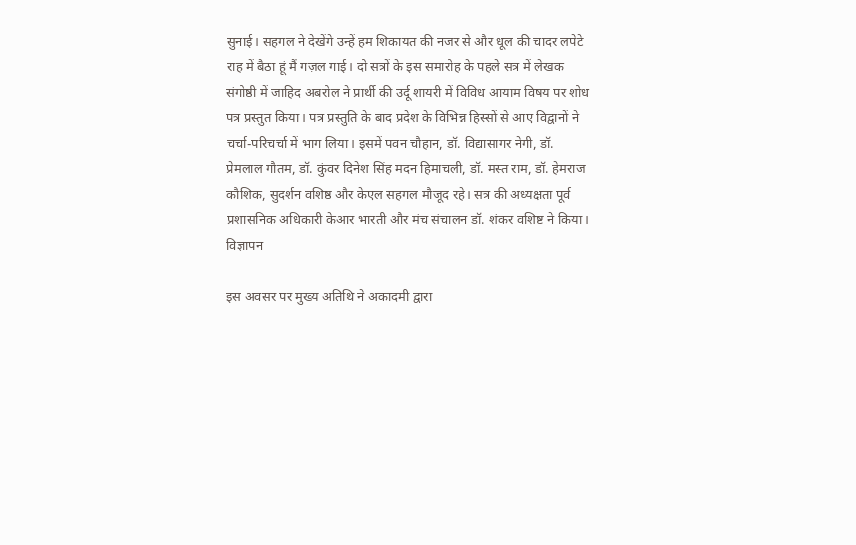सुनाई। सहगल ने देखेंगे उन्हें हम शिकायत की नजर से और धूल की चादर लपेटे राह में बैठा हूं मैं गज़ल गाई। दो सत्रों के इस समारोह के पहले सत्र में लेखक संगोष्ठी में जाहिद अबरोल ने प्रार्थी की उर्दू शायरी में विविध आयाम विषय पर शोध पत्र प्रस्तुत किया। पत्र प्रस्तुति के बाद प्रदेश के विभिन्न हिस्सों से आए विद्वानों ने चर्चा-परिचर्चा में भाग लिया। इसमें पवन चौहान, डॉ. विद्यासागर नेगी, डॉ. प्रेमलाल गौतम, डॉ. कुंवर दिनेश सिंह मदन हिमाचली, डॉ. मस्त राम, डॉ. हेमराज कौशिक, सुदर्शन वशिष्ठ और केएल सहगल मौजूद रहे। सत्र की अध्यक्षता पूर्व प्रशासनिक अधिकारी केआर भारती और मंच संचालन डॉ. शंकर वशिष्ट ने किया।
विज्ञापन

इस अवसर पर मुख्य अतिथि ने अकादमी द्वारा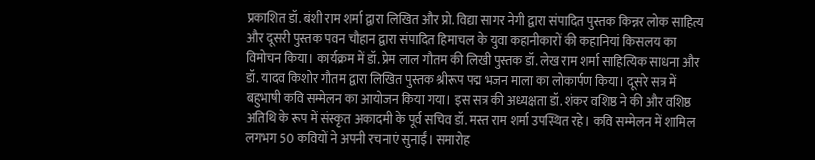प्रकाशित डॉ. बंशी राम शर्मा द्वारा लिखित और प्रो. विद्या सागर नेगी द्वारा संपादित पुस्तक किन्नर लोक साहित्य और दूसरी पुस्तक पवन चौहान द्वारा संपादित हिमाचल के युवा कहानीकारों की कहानियां किसलय का विमोचन किया। कार्यक्रम में डॉ. प्रेम लाल गौतम की लिखी पुस्तक डॉ. लेख राम शर्मा साहित्यिक साधना और डॉ. यादव किशोर गौतम द्वारा लिखित पुस्तक श्रीरूप पद्म भजन माला का लोकार्पण किया। दूसरे सत्र में बहुभाषी कवि सम्मेलन का आयोजन किया गया। इस सत्र की अध्यक्षता डॉ. शंकर वशिष्ठ ने की और वशिष्ठ अतिथि के रूप में संस्कृत अकादमी के पूर्व सचिव डॉ. मस्त राम शर्मा उपस्थित रहे। कवि सम्मेलन में शामिल लगभग 50 कवियों ने अपनी रचनाएं सुनाईं। समारोह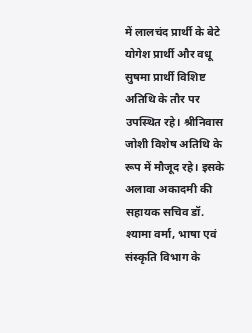में लालचंद प्रार्थी के बेटे योगेश प्रार्थी और वधू सुषमा प्रार्थी विशिष्ट अतिथि के तौर पर उपस्थित रहे। श्रीनिवास जोशी विशेष अतिथि के रूप में मौजूद रहे। इसके अलावा अकादमी की सहायक सचिव डॉ. श्यामा वर्मा, भाषा एवं संस्कृति विभाग के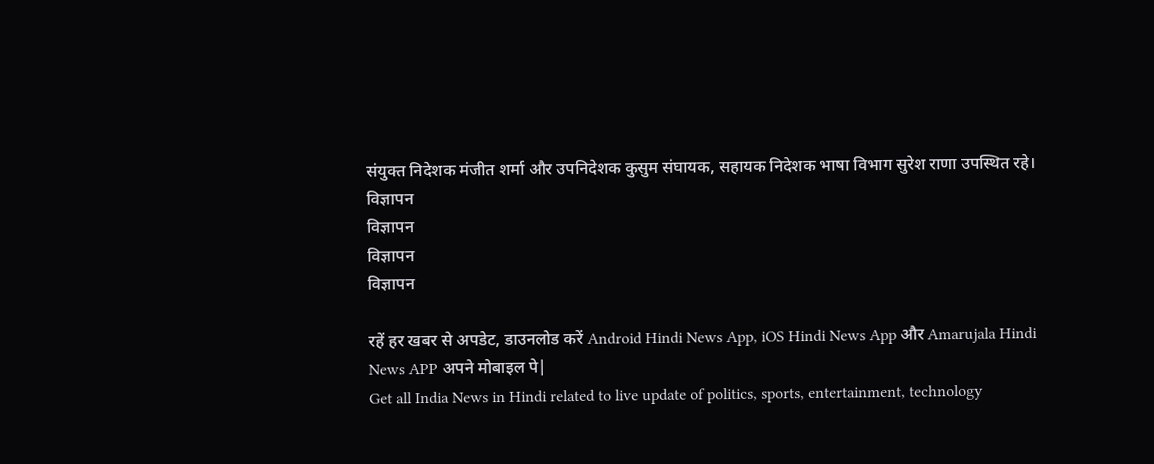संयुक्त निदेशक मंजीत शर्मा और उपनिदेशक कुसुम संघायक, सहायक निदेशक भाषा विभाग सुरेश राणा उपस्थित रहे।
विज्ञापन
विज्ञापन
विज्ञापन
विज्ञापन

रहें हर खबर से अपडेट, डाउनलोड करें Android Hindi News App, iOS Hindi News App और Amarujala Hindi News APP अपने मोबाइल पे|
Get all India News in Hindi related to live update of politics, sports, entertainment, technology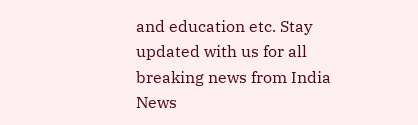and education etc. Stay updated with us for all breaking news from India News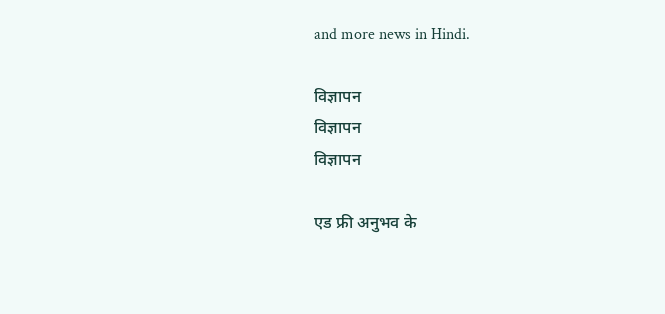and more news in Hindi.

विज्ञापन
विज्ञापन
विज्ञापन

एड फ्री अनुभव के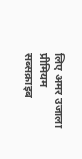लिए अमर उजाला प्रीमियम सब्सक्राइब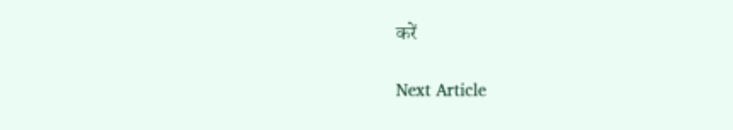करें

Next Article